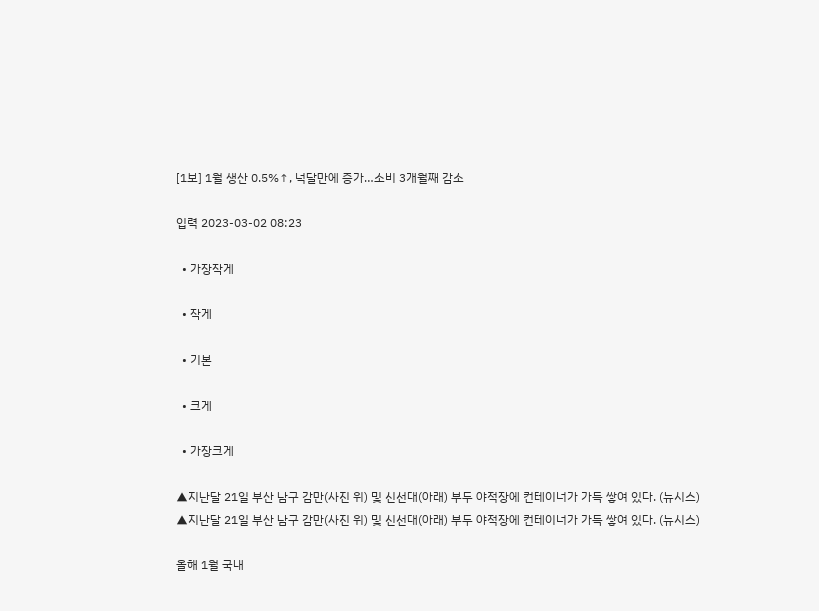[1보] 1월 생산 0.5%↑, 넉달만에 증가…소비 3개월째 감소

입력 2023-03-02 08:23

  • 가장작게

  • 작게

  • 기본

  • 크게

  • 가장크게

▲지난달 21일 부산 남구 감만(사진 위) 및 신선대(아래) 부두 야적장에 컨테이너가 가득 쌓여 있다. (뉴시스)
▲지난달 21일 부산 남구 감만(사진 위) 및 신선대(아래) 부두 야적장에 컨테이너가 가득 쌓여 있다. (뉴시스)

올해 1월 국내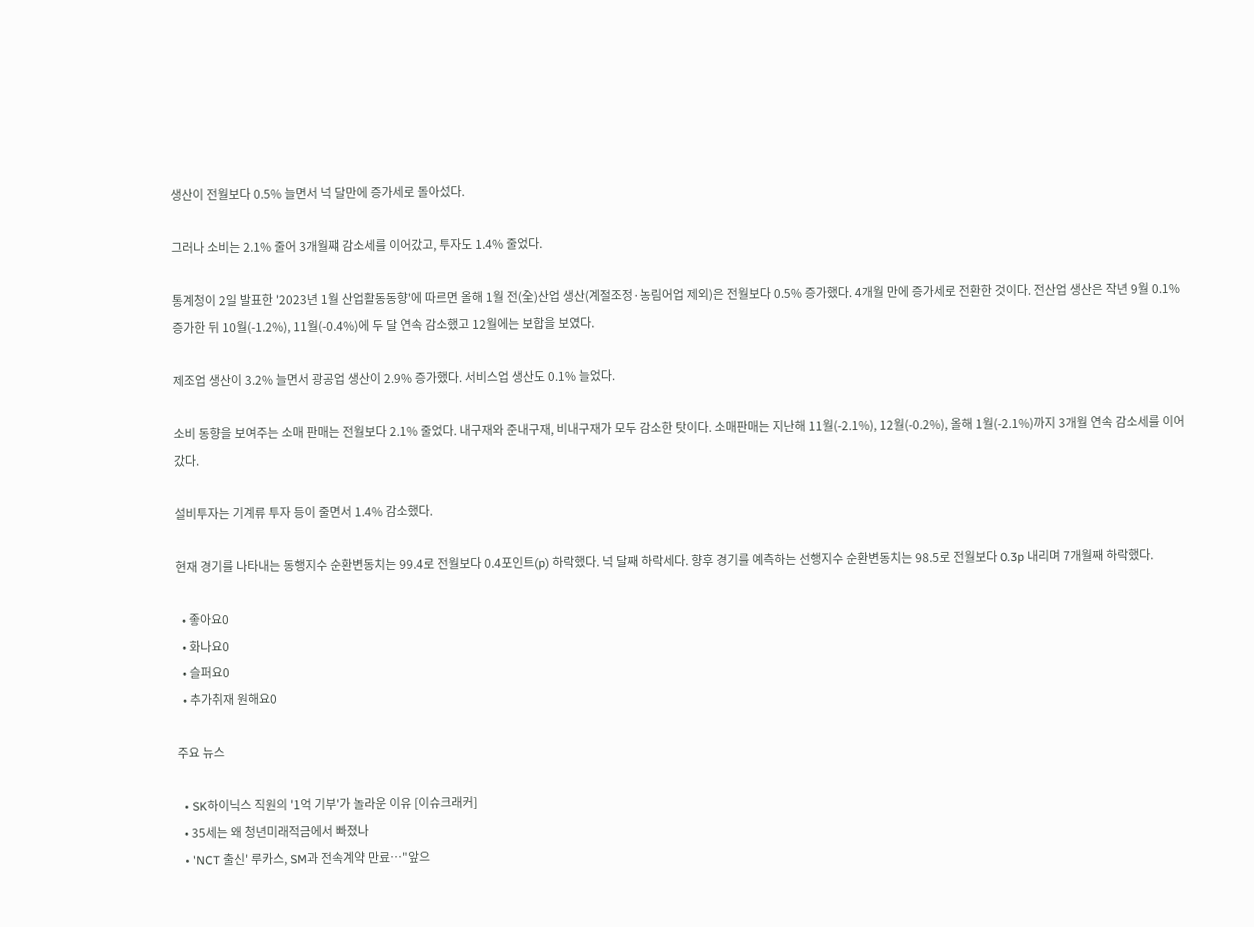생산이 전월보다 0.5% 늘면서 넉 달만에 증가세로 돌아섰다.

그러나 소비는 2.1% 줄어 3개월쨰 감소세를 이어갔고, 투자도 1.4% 줄었다.

통계청이 2일 발표한 '2023년 1월 산업활동동향'에 따르면 올해 1월 전(全)산업 생산(계절조정·농림어업 제외)은 전월보다 0.5% 증가했다. 4개월 만에 증가세로 전환한 것이다. 전산업 생산은 작년 9월 0.1% 증가한 뒤 10월(-1.2%), 11월(-0.4%)에 두 달 연속 감소했고 12월에는 보합을 보였다.

제조업 생산이 3.2% 늘면서 광공업 생산이 2.9% 증가했다. 서비스업 생산도 0.1% 늘었다.

소비 동향을 보여주는 소매 판매는 전월보다 2.1% 줄었다. 내구재와 준내구재, 비내구재가 모두 감소한 탓이다. 소매판매는 지난해 11월(-2.1%), 12월(-0.2%), 올해 1월(-2.1%)까지 3개월 연속 감소세를 이어갔다.

설비투자는 기계류 투자 등이 줄면서 1.4% 감소했다.

현재 경기를 나타내는 동행지수 순환변동치는 99.4로 전월보다 0.4포인트(p) 하락했다. 넉 달째 하락세다. 향후 경기를 예측하는 선행지수 순환변동치는 98.5로 전월보다 0.3p 내리며 7개월째 하락했다.

  • 좋아요0
  • 화나요0
  • 슬퍼요0
  • 추가취재 원해요0

주요 뉴스

  • SK하이닉스 직원의 '1억 기부'가 놀라운 이유 [이슈크래커]
  • 35세는 왜 청년미래적금에서 빠졌나
  • 'NCT 출신' 루카스, SM과 전속계약 만료⋯"앞으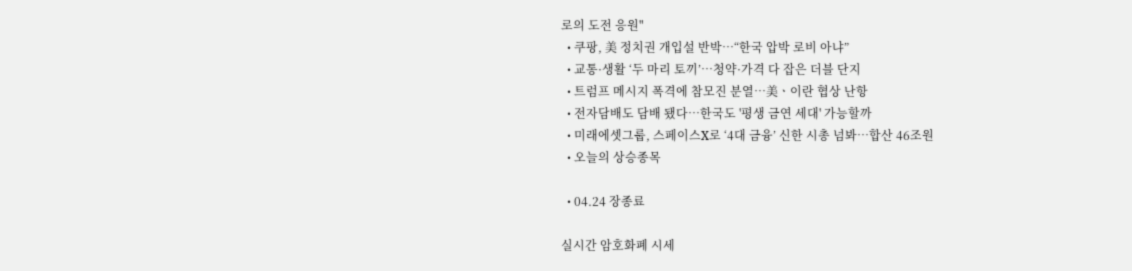로의 도전 응원"
  • 쿠팡, 美 정치권 개입설 반박⋯“한국 압박 로비 아냐”
  • 교통·생활 ‘두 마리 토끼’⋯청약·가격 다 잡은 더블 단지
  • 트럼프 메시지 폭격에 참모진 분열⋯美ㆍ이란 협상 난항
  • 전자담배도 담배 됐다⋯한국도 '평생 금연 세대' 가능할까
  • 미래에셋그룹, 스페이스X로 ‘4대 금융’ 신한 시총 넘봐⋯합산 46조원
  • 오늘의 상승종목

  • 04.24 장종료

실시간 암호화폐 시세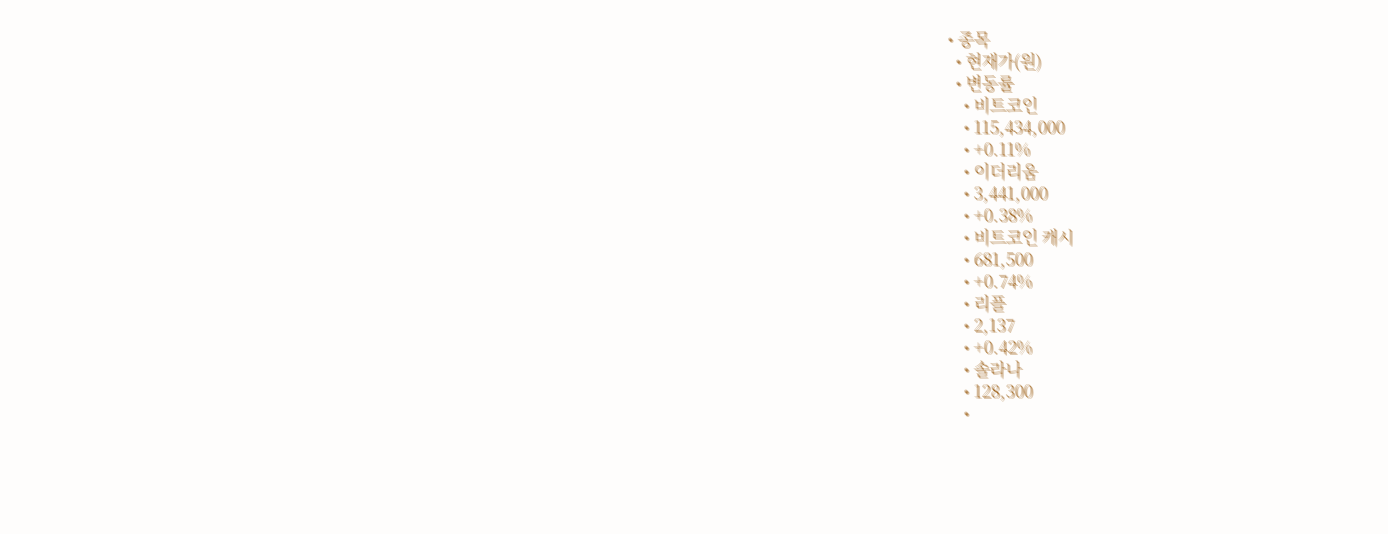• 종목
  • 현재가(원)
  • 변동률
    • 비트코인
    • 115,434,000
    • +0.11%
    • 이더리움
    • 3,441,000
    • +0.38%
    • 비트코인 캐시
    • 681,500
    • +0.74%
    • 리플
    • 2,137
    • +0.42%
    • 솔라나
    • 128,300
    •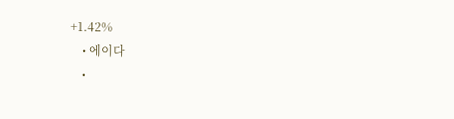+1.42%
    • 에이다
    •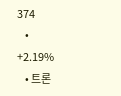374
    • +2.19%
    • 트론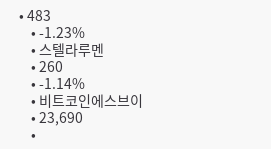• 483
    • -1.23%
    • 스텔라루멘
    • 260
    • -1.14%
    • 비트코인에스브이
    • 23,690
    •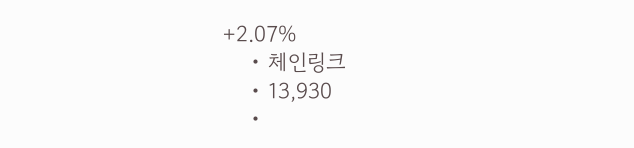+2.07%
    • 체인링크
    • 13,930
    •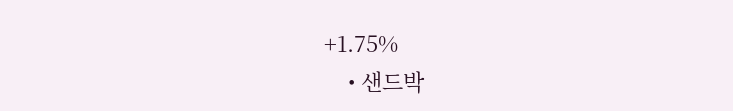+1.75%
    • 샌드박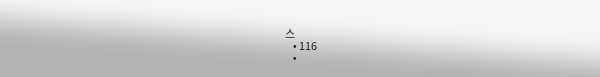스
    • 116
    •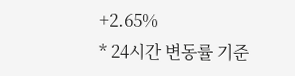+2.65%
* 24시간 변동률 기준